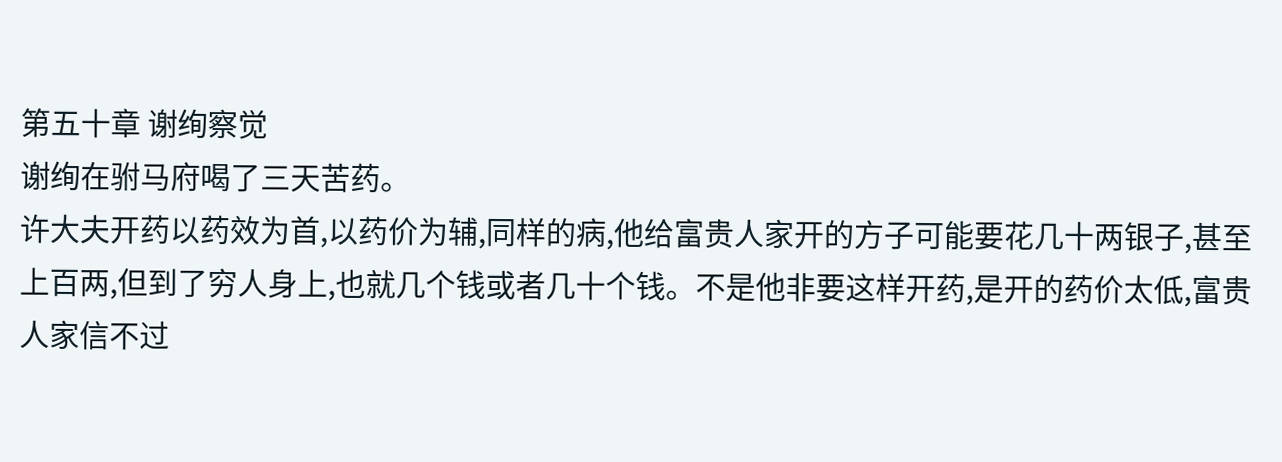第五十章 谢绚察觉
谢绚在驸马府喝了三天苦药。
许大夫开药以药效为首,以药价为辅,同样的病,他给富贵人家开的方子可能要花几十两银子,甚至上百两,但到了穷人身上,也就几个钱或者几十个钱。不是他非要这样开药,是开的药价太低,富贵人家信不过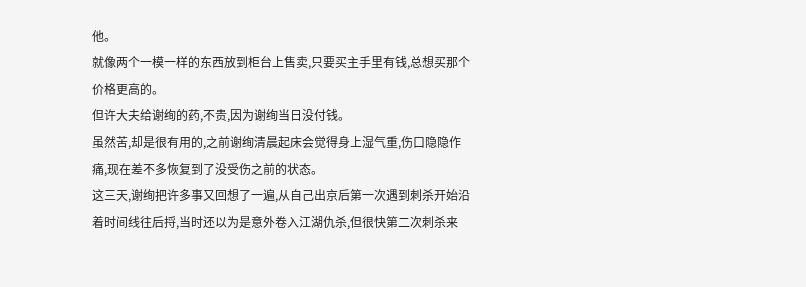他。
就像两个一模一样的东西放到柜台上售卖,只要买主手里有钱,总想买那个价格更高的。
但许大夫给谢绚的药,不贵,因为谢绚当日没付钱。
虽然苦,却是很有用的,之前谢绚清晨起床会觉得身上湿气重,伤口隐隐作痛,现在差不多恢复到了没受伤之前的状态。
这三天,谢绚把许多事又回想了一遍,从自己出京后第一次遇到刺杀开始沿着时间线往后捋,当时还以为是意外卷入江湖仇杀,但很快第二次刺杀来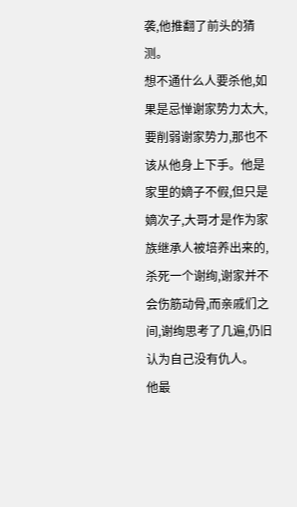袭,他推翻了前头的猜测。
想不通什么人要杀他,如果是忌惮谢家势力太大,要削弱谢家势力,那也不该从他身上下手。他是家里的嫡子不假,但只是嫡次子,大哥才是作为家族继承人被培养出来的,杀死一个谢绚,谢家并不会伤筋动骨,而亲戚们之间,谢绚思考了几遍,仍旧认为自己没有仇人。
他最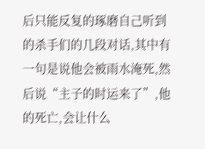后只能反复的琢磨自己听到的杀手们的几段对话,其中有一句是说他会被雨水淹死,然后说“主子的时运来了”,他的死亡,会让什么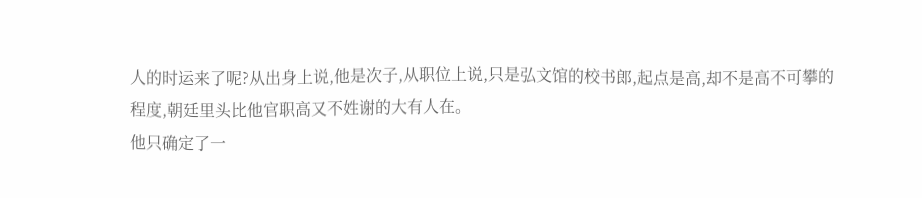人的时运来了呢?从出身上说,他是次子,从职位上说,只是弘文馆的校书郎,起点是高,却不是高不可攀的程度,朝廷里头比他官职高又不姓谢的大有人在。
他只确定了一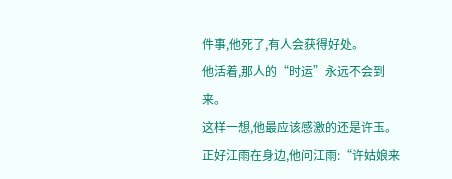件事,他死了,有人会获得好处。
他活着,那人的“时运”永远不会到来。
这样一想,他最应该感激的还是许玉。
正好江雨在身边,他问江雨:“许姑娘来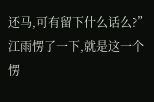还马,可有留下什么话么?”
江雨愣了一下,就是这一个愣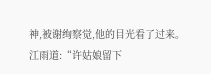神,被谢绚察觉,他的目光看了过来。
江雨道:“许姑娘留下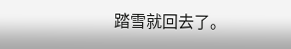踏雪就回去了。